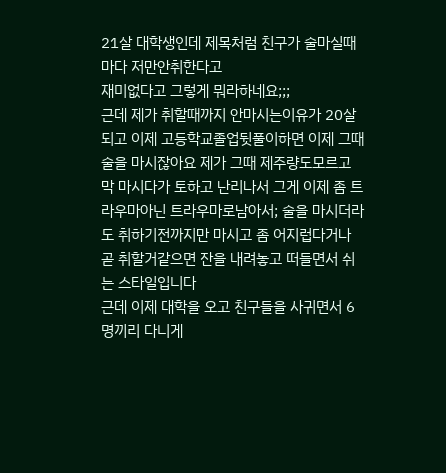21살 대학생인데 제목처럼 친구가 술마실때마다 저만안취한다고
재미없다고 그렇게 뭐라하네요;;;
근데 제가 취할때까지 안마시는이유가 20살되고 이제 고등학교졸업뒷풀이하면 이제 그때 술을 마시잖아요 제가 그때 제주량도모르고 막 마시다가 토하고 난리나서 그게 이제 좀 트라우마아닌 트라우마로남아서; 술을 마시더라도 취하기전까지만 마시고 좀 어지럽다거나 곧 취할거같으면 잔을 내려놓고 떠들면서 쉬는 스타일입니다
근데 이제 대학을 오고 친구들을 사귀면서 6명끼리 다니게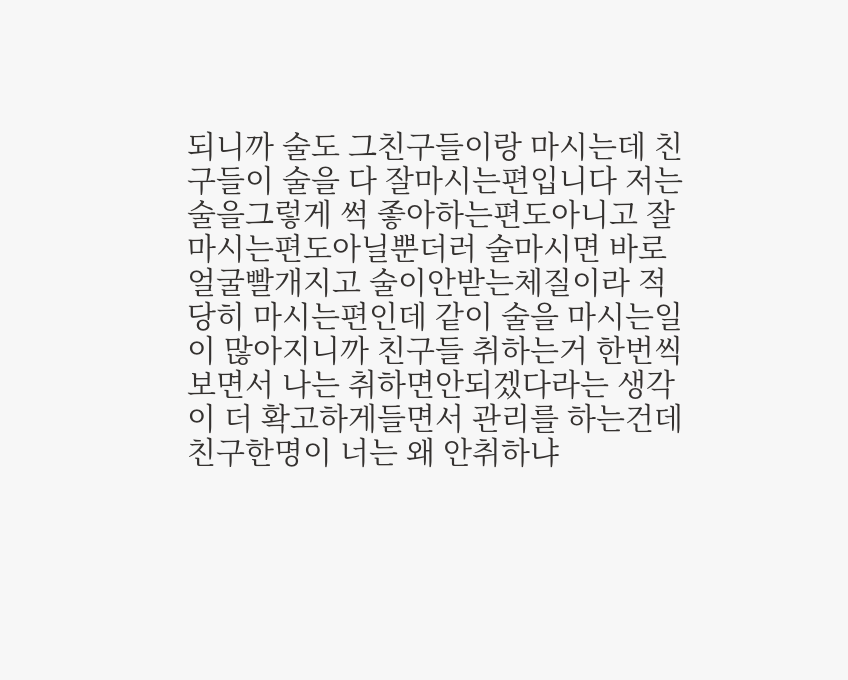되니까 술도 그친구들이랑 마시는데 친구들이 술을 다 잘마시는편입니다 저는 술을그렇게 썩 좋아하는편도아니고 잘마시는편도아닐뿐더러 술마시면 바로 얼굴빨개지고 술이안받는체질이라 적당히 마시는편인데 같이 술을 마시는일이 많아지니까 친구들 취하는거 한번씩 보면서 나는 취하면안되겠다라는 생각이 더 확고하게들면서 관리를 하는건데 친구한명이 너는 왜 안취하냐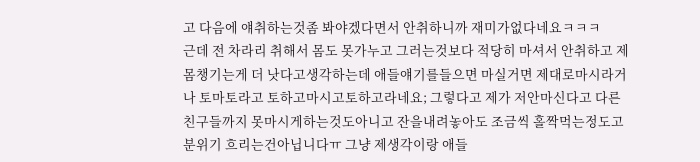고 다음에 얘취하는것좀 봐야겠다면서 안취하니까 재미가없다네요ㅋㅋㅋ
근데 전 차라리 취해서 몸도 못가누고 그러는것보다 적당히 마셔서 안취하고 제몸챙기는게 더 낫다고생각하는데 애들얘기를들으면 마실거면 제대로마시라거나 토마토라고 토하고마시고토하고라네요; 그렇다고 제가 저안마신다고 다른친구들까지 못마시게하는것도아니고 잔을내려놓아도 조금씩 홀짝먹는정도고 분위기 흐리는건아닙니다ㅠ 그냥 제생각이랑 애들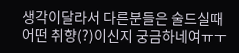생각이달라서 다른분들은 술드실때 어떤 취향(?)이신지 궁금하네여ㅠㅜ